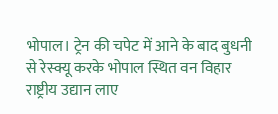भोपाल। ट्रेन की चपेट में आने के बाद बुधनी से रेस्क्यू करके भोपाल स्थित वन विहार राष्ट्रीय उद्यान लाए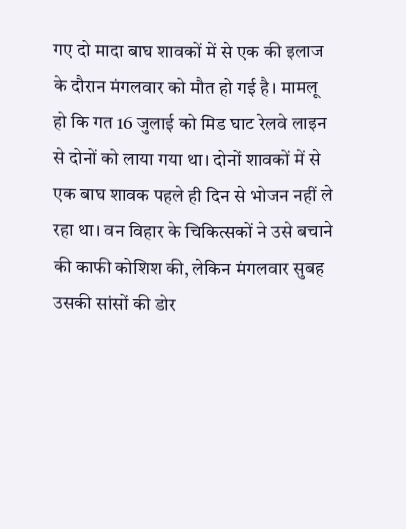गए दो मादा बाघ शावकों में से एक की इलाज के दौरान मंगलवार को मौत हो गई है। मामलू हो कि गत 16 जुलाई को मिड घाट रेलवे लाइन से दोनों को लाया गया था। दोनों शावकों में से एक बाघ शावक पहले ही दिन से भोजन नहीं ले रहा था। वन विहार के चिकित्सकों ने उसे बचाने की काफी कोशिश की, लेकिन मंगलवार सुबह उसकी सांसों की डोर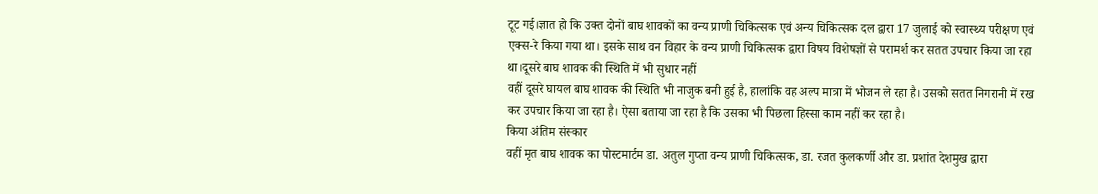टूट गई।ज्ञात हो कि उक्त दोनों बाघ शावकों का वन्य प्राणी चिकित्सक एवं अन्य चिकित्सक दल द्वारा 17 जुलाई को स्वास्थ्य परीक्षण एवं एक्स-रे किया गया था। इसके साथ वन विहार के वन्य प्राणी चिकित्सक द्वारा विषय विशेषज्ञों से परामर्श कर सतत उपचार किया जा रहा था।दूसरे बाघ शावक की स्थिति में भी सुधार नहीं
वहीं दूसरे घायल बाघ शावक की स्थिति भी नाजुक बनी हुई है, हालांकि वह अल्प मात्रा में भोजन ले रहा है। उसको सतत निगरानी में रख कर उपचार किया जा रहा है। ऐसा बताया जा रहा है कि उसका भी पिछला हिस्सा काम नहीं कर रहा है।
किया अंतिम संस्कार
वहीं मृत बाघ शावक का पोस्टमार्टम डा. अतुल गुप्ता वन्य प्राणी चिकित्सक, डा. रजत कुलकर्णी और डा. प्रशांत देशमुख द्वारा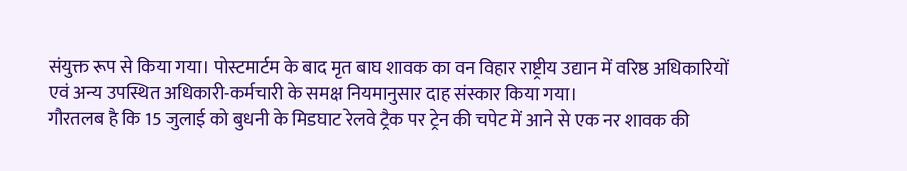संयुक्त रूप से किया गया। पोस्टमार्टम के बाद मृत बाघ शावक का वन विहार राष्ट्रीय उद्यान में वरिष्ठ अधिकारियों एवं अन्य उपस्थित अधिकारी-कर्मचारी के समक्ष नियमानुसार दाह संस्कार किया गया।
गौरतलब है कि 15 जुलाई को बुधनी के मिडघाट रेलवे ट्रैक पर ट्रेन की चपेट में आने से एक नर शावक की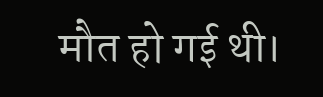मौत हो गई थी।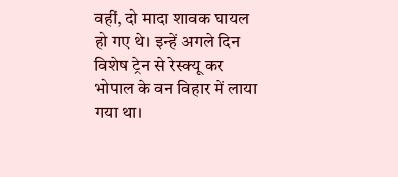वहीं, दो मादा शावक घायल हो गए थे। इन्हें अगले दिन विशेष ट्रेन से रेस्क्यू कर भोपाल के वन विहार में लाया गया था।